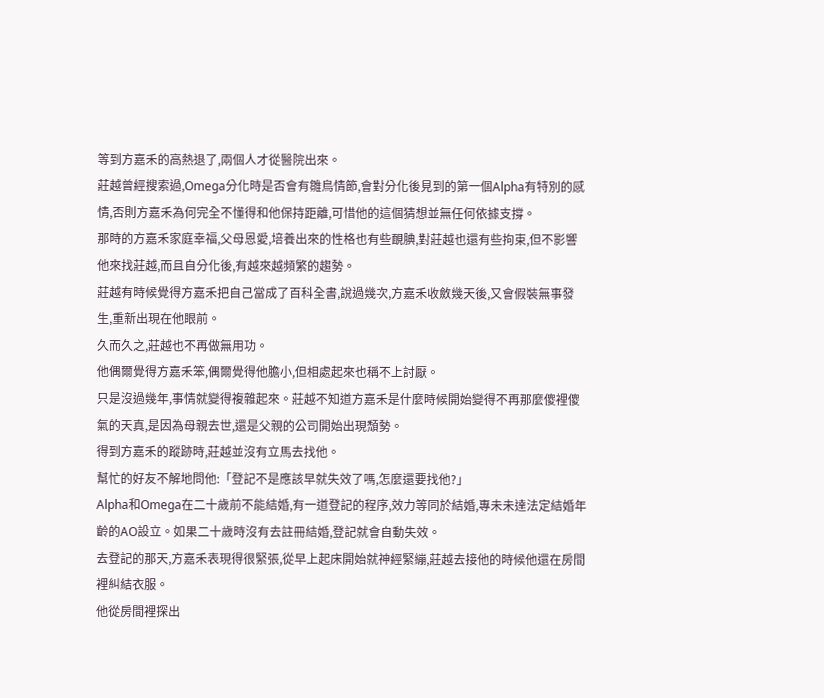等到方嘉禾的高熱退了,兩個人才從醫院出來。
莊越曾經搜索過,Omega分化時是否會有雛鳥情節,會對分化後見到的第一個Alpha有特別的感情,否則方嘉禾為何完全不懂得和他保持距離,可惜他的這個猜想並無任何依據支撐。
那時的方嘉禾家庭幸福,父母恩愛,培養出來的性格也有些靦腆,對莊越也還有些拘束,但不影響他來找莊越,而且自分化後,有越來越頻繁的趨勢。
莊越有時候覺得方嘉禾把自己當成了百科全書,說過幾次,方嘉禾收斂幾天後,又會假裝無事發生,重新出現在他眼前。
久而久之,莊越也不再做無用功。
他偶爾覺得方嘉禾笨,偶爾覺得他膽小,但相處起來也稱不上討厭。
只是沒過幾年,事情就變得複雜起來。莊越不知道方嘉禾是什麼時候開始變得不再那麼傻裡傻氣的天真,是因為母親去世,還是父親的公司開始出現頹勢。
得到方嘉禾的蹤跡時,莊越並沒有立馬去找他。
幫忙的好友不解地問他:「登記不是應該早就失效了嗎,怎麼還要找他?」
Alpha和Omega在二十歲前不能結婚,有一道登記的程序,效力等同於結婚,專未未達法定結婚年齡的AO設立。如果二十歲時沒有去註冊結婚,登記就會自動失效。
去登記的那天,方嘉禾表現得很緊張,從早上起床開始就神經緊繃,莊越去接他的時候他還在房間裡糾結衣服。
他從房間裡探出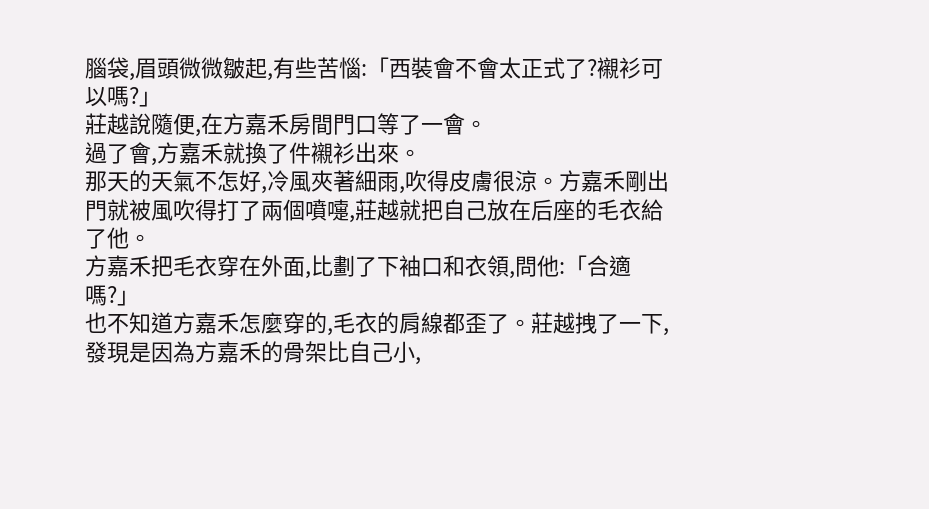腦袋,眉頭微微皺起,有些苦惱:「西裝會不會太正式了?襯衫可以嗎?」
莊越說隨便,在方嘉禾房間門口等了一會。
過了會,方嘉禾就換了件襯衫出來。
那天的天氣不怎好,冷風夾著細雨,吹得皮膚很涼。方嘉禾剛出門就被風吹得打了兩個噴嚏,莊越就把自己放在后座的毛衣給了他。
方嘉禾把毛衣穿在外面,比劃了下袖口和衣領,問他:「合適嗎?」
也不知道方嘉禾怎麼穿的,毛衣的肩線都歪了。莊越拽了一下,發現是因為方嘉禾的骨架比自己小,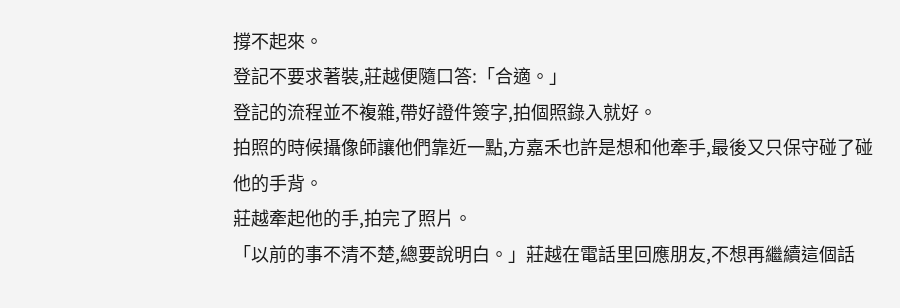撐不起來。
登記不要求著裝,莊越便隨口答:「合適。」
登記的流程並不複雜,帶好證件簽字,拍個照錄入就好。
拍照的時候攝像師讓他們靠近一點,方嘉禾也許是想和他牽手,最後又只保守碰了碰他的手背。
莊越牽起他的手,拍完了照片。
「以前的事不清不楚,總要說明白。」莊越在電話里回應朋友,不想再繼續這個話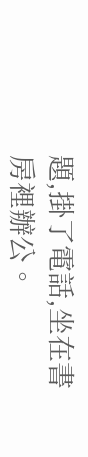題,掛了電話,坐在書房裡辦公。